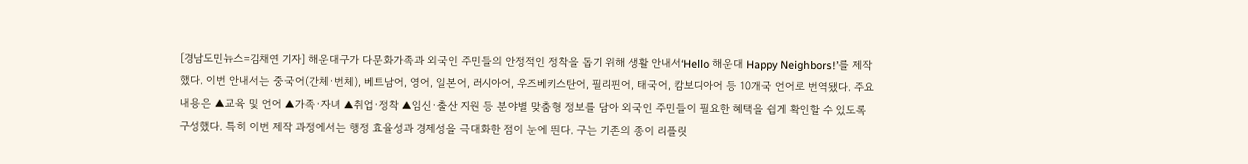[경남도민뉴스=김채연 기자] 해운대구가 다문화가족과 외국인 주민들의 안정적인 정착을 돕기 위해 생활 안내서‘Hello 해운대 Happy Neighbors!’를 제작했다. 이번 안내서는 중국어(간체·번체), 베트남어, 영어, 일본어, 러시아어, 우즈베키스탄어, 필리핀어, 태국어, 캄보디아어 등 10개국 언어로 번역됐다. 주요 내용은 ▲교육 및 언어 ▲가족·자녀 ▲취업·정착 ▲임신·출산 지원 등 분야별 맞춤형 정보를 담아 외국인 주민들이 필요한 혜택을 쉽게 확인할 수 있도록 구성했다. 특히 이번 제작 과정에서는 행정 효율성과 경제성을 극대화한 점이 눈에 띈다. 구는 기존의 종이 리플릿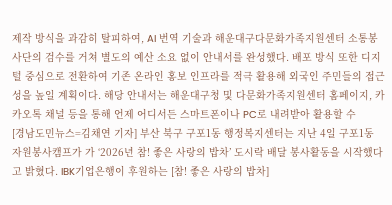제작 방식을 과감히 탈피하여, AI 번역 기술과 해운대구다문화가족지원센터 소통봉사단의 검수를 거쳐 별도의 예산 소요 없이 안내서를 완성했다. 배포 방식 또한 디지털 중심으로 전환하여 기존 온라인 홍보 인프라를 적극 활용해 외국인 주민들의 접근성을 높일 계획이다. 해당 안내서는 해운대구청 및 다문화가족지원센터 홈페이지, 카카오톡 채널 등을 통해 언제 어디서든 스마트폰이나 PC로 내려받아 활용할 수
[경남도민뉴스=김채연 기자] 부산 북구 구포1동 행정복지센터는 지난 4일 구포1동 자원봉사캠프가 가 ‘2026년 참! 좋은 사랑의 밥차’ 도시락 배달 봉사활동을 시작했다고 밝혔다. IBK기업은행이 후원하는 [참! 좋은 사랑의 밥차]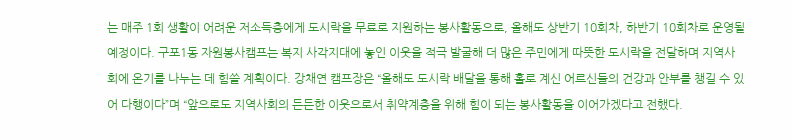는 매주 1회 생활이 어려운 저소득층에게 도시락을 무료로 지원하는 봉사활동으로, 올해도 상반기 10회차, 하반기 10회차로 운영될 예정이다. 구포1동 자원봉사캠프는 복지 사각지대에 놓인 이웃을 적극 발굴해 더 많은 주민에게 따뜻한 도시락을 전달하며 지역사회에 온기를 나누는 데 힘쓸 계획이다. 강채연 캠프장은 “올해도 도시락 배달을 통해 홀로 계신 어르신들의 건강과 안부를 챙길 수 있어 다행이다”며 “앞으로도 지역사회의 든든한 이웃으로서 취약계층을 위해 힘이 되는 봉사활동을 이어가겠다고 전했다.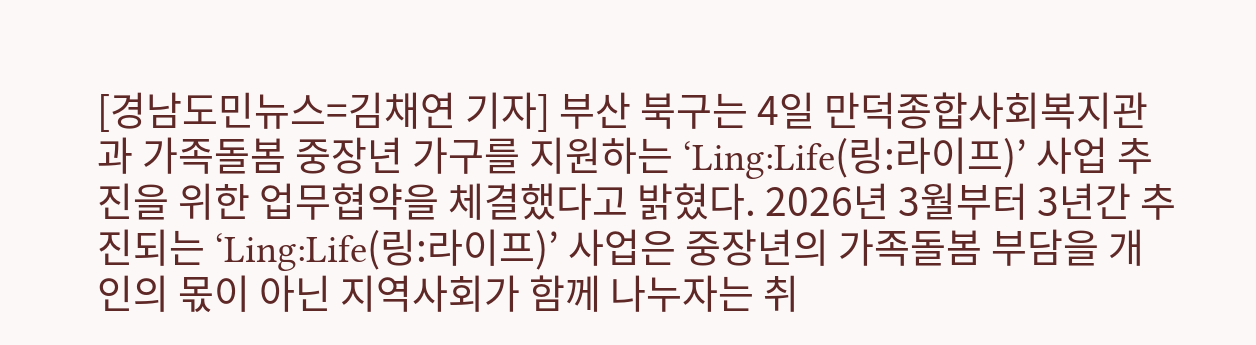[경남도민뉴스=김채연 기자] 부산 북구는 4일 만덕종합사회복지관과 가족돌봄 중장년 가구를 지원하는 ‘Ling:Life(링:라이프)’ 사업 추진을 위한 업무협약을 체결했다고 밝혔다. 2026년 3월부터 3년간 추진되는 ‘Ling:Life(링:라이프)’ 사업은 중장년의 가족돌봄 부담을 개인의 몫이 아닌 지역사회가 함께 나누자는 취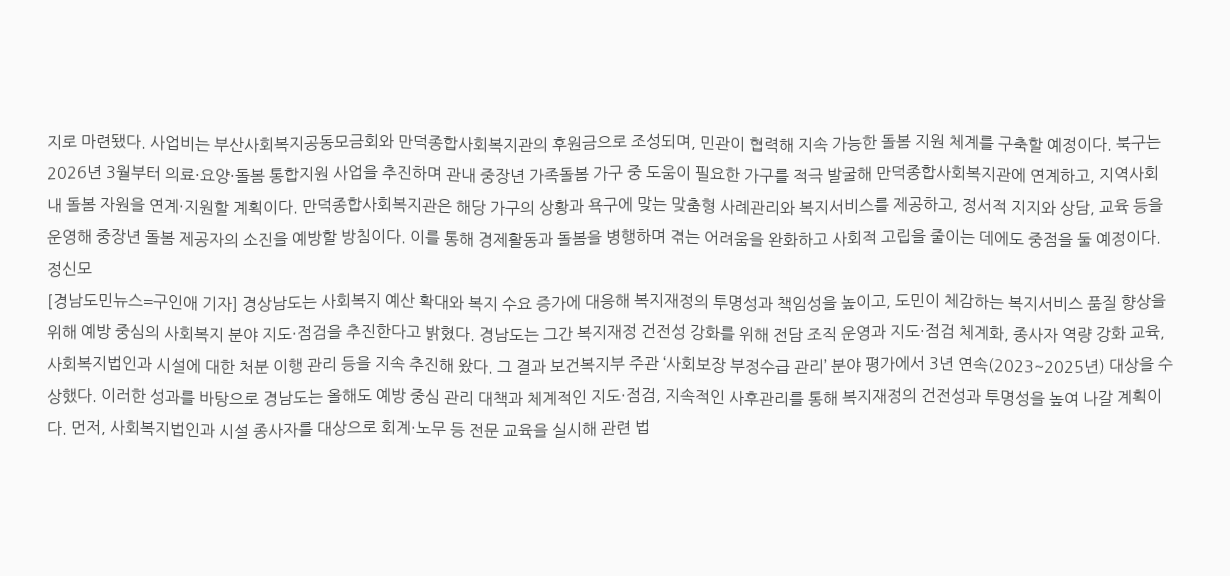지로 마련됐다. 사업비는 부산사회복지공동모금회와 만덕종합사회복지관의 후원금으로 조성되며, 민관이 협력해 지속 가능한 돌봄 지원 체계를 구축할 예정이다. 북구는 2026년 3월부터 의료·요양·돌봄 통합지원 사업을 추진하며 관내 중장년 가족돌봄 가구 중 도움이 필요한 가구를 적극 발굴해 만덕종합사회복지관에 연계하고, 지역사회 내 돌봄 자원을 연계·지원할 계획이다. 만덕종합사회복지관은 해당 가구의 상황과 욕구에 맞는 맞춤형 사례관리와 복지서비스를 제공하고, 정서적 지지와 상담, 교육 등을 운영해 중장년 돌봄 제공자의 소진을 예방할 방침이다. 이를 통해 경제활동과 돌봄을 병행하며 겪는 어려움을 완화하고 사회적 고립을 줄이는 데에도 중점을 둘 예정이다. 정신모
[경남도민뉴스=구인애 기자] 경상남도는 사회복지 예산 확대와 복지 수요 증가에 대응해 복지재정의 투명성과 책임성을 높이고, 도민이 체감하는 복지서비스 품질 향상을 위해 예방 중심의 사회복지 분야 지도·점검을 추진한다고 밝혔다. 경남도는 그간 복지재정 건전성 강화를 위해 전담 조직 운영과 지도·점검 체계화, 종사자 역량 강화 교육, 사회복지법인과 시설에 대한 처분 이행 관리 등을 지속 추진해 왔다. 그 결과 보건복지부 주관 ‘사회보장 부정수급 관리’ 분야 평가에서 3년 연속(2023~2025년) 대상을 수상했다. 이러한 성과를 바탕으로 경남도는 올해도 예방 중심 관리 대책과 체계적인 지도·점검, 지속적인 사후관리를 통해 복지재정의 건전성과 투명성을 높여 나갈 계획이다. 먼저, 사회복지법인과 시설 종사자를 대상으로 회계·노무 등 전문 교육을 실시해 관련 법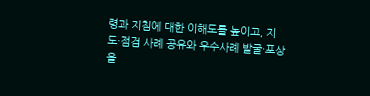령과 지침에 대한 이해도를 높이고, 지도·점검 사례 공유와 우수사례 발굴·포상을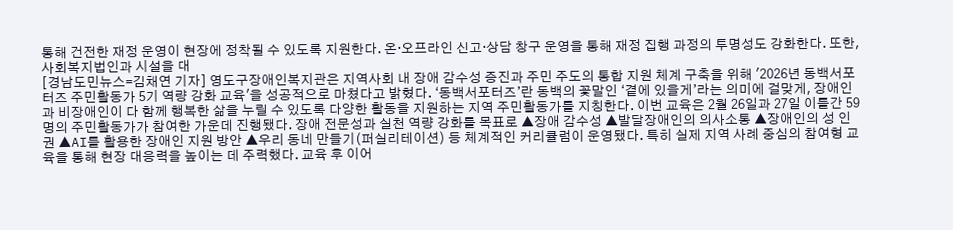통해 건전한 재정 운영이 현장에 정착될 수 있도록 지원한다. 온·오프라인 신고·상담 창구 운영을 통해 재정 집행 과정의 투명성도 강화한다. 또한, 사회복지법인과 시설을 대
[경남도민뉴스=김채연 기자] 영도구장애인복지관은 지역사회 내 장애 감수성 증진과 주민 주도의 통합 지원 체계 구축을 위해 '2026년 동백서포터즈 주민활동가 5기 역량 강화 교육'을 성공적으로 마쳤다고 밝혔다. ‘동백서포터즈’란 동백의 꽃말인 ‘곁에 있을게’라는 의미에 걸맞게, 장애인과 비장애인이 다 함께 행복한 삶을 누릴 수 있도록 다양한 활동을 지원하는 지역 주민활동가를 지칭한다. 이번 교육은 2월 26일과 27일 이틀간 59명의 주민활동가가 참여한 가운데 진행됐다. 장애 전문성과 실천 역량 강화를 목표로 ▲장애 감수성 ▲발달장애인의 의사소통 ▲장애인의 성 인권 ▲AI를 활용한 장애인 지원 방안 ▲우리 동네 만들기(퍼실리테이션) 등 체계적인 커리큘럼이 운영됐다. 특히 실제 지역 사례 중심의 참여형 교육을 통해 현장 대응력을 높이는 데 주력했다. 교육 후 이어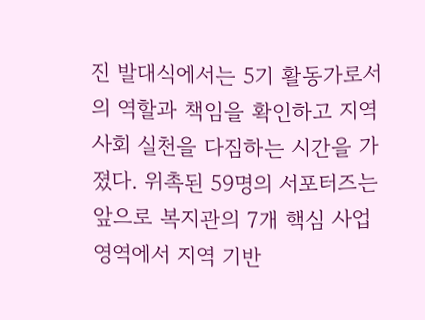진 발대식에서는 5기 활동가로서의 역할과 책임을 확인하고 지역사회 실천을 다짐하는 시간을 가졌다. 위촉된 59명의 서포터즈는 앞으로 복지관의 7개 핵심 사업 영역에서 지역 기반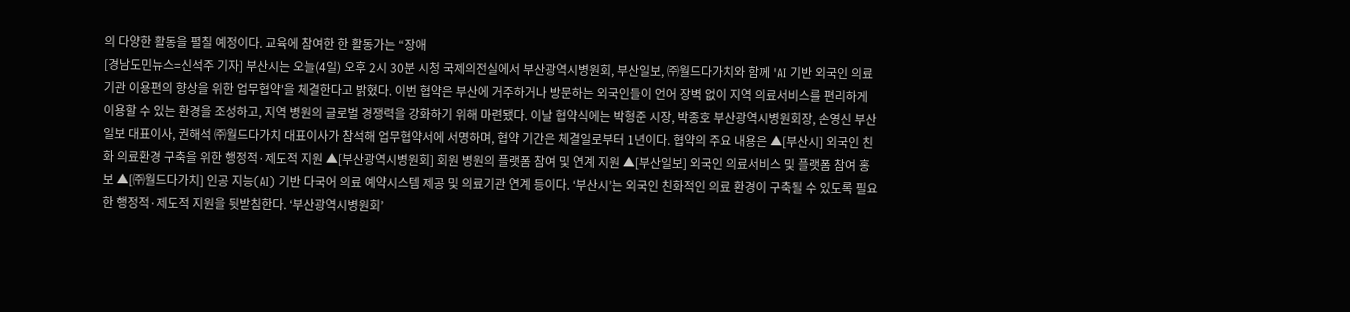의 다양한 활동을 펼칠 예정이다. 교육에 참여한 한 활동가는 “장애
[경남도민뉴스=신석주 기자] 부산시는 오늘(4일) 오후 2시 30분 시청 국제의전실에서 부산광역시병원회, 부산일보, ㈜월드다가치와 함께 'AI 기반 외국인 의료기관 이용편의 향상을 위한 업무협약'을 체결한다고 밝혔다. 이번 협약은 부산에 거주하거나 방문하는 외국인들이 언어 장벽 없이 지역 의료서비스를 편리하게 이용할 수 있는 환경을 조성하고, 지역 병원의 글로벌 경쟁력을 강화하기 위해 마련됐다. 이날 협약식에는 박형준 시장, 박종호 부산광역시병원회장, 손영신 부산일보 대표이사, 권해석 ㈜월드다가치 대표이사가 참석해 업무협약서에 서명하며, 협약 기간은 체결일로부터 1년이다. 협약의 주요 내용은 ▲[부산시] 외국인 친화 의료환경 구축을 위한 행정적·제도적 지원 ▲[부산광역시병원회] 회원 병원의 플랫폼 참여 및 연계 지원 ▲[부산일보] 외국인 의료서비스 및 플랫폼 참여 홍보 ▲[㈜월드다가치] 인공 지능(AI) 기반 다국어 의료 예약시스템 제공 및 의료기관 연계 등이다. ‘부산시’는 외국인 친화적인 의료 환경이 구축될 수 있도록 필요한 행정적·제도적 지원을 뒷받침한다. ‘부산광역시병원회’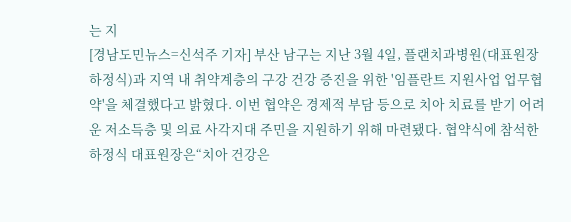는 지
[경남도민뉴스=신석주 기자] 부산 남구는 지난 3월 4일, 플랜치과병원(대표원장 하정식)과 지역 내 취약계층의 구강 건강 증진을 위한 '임플란트 지원사업 업무협약'을 체결했다고 밝혔다. 이번 협약은 경제적 부담 등으로 치아 치료를 받기 어려운 저소득층 및 의료 사각지대 주민을 지원하기 위해 마련됐다. 협약식에 참석한 하정식 대표원장은“치아 건강은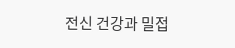전신 건강과 밀접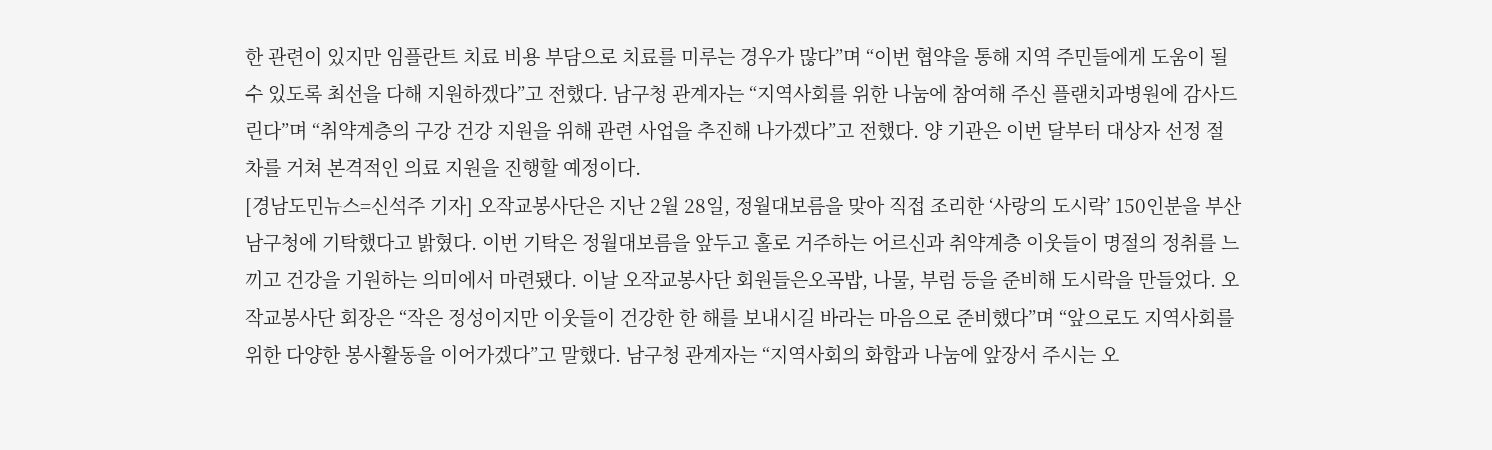한 관련이 있지만 임플란트 치료 비용 부담으로 치료를 미루는 경우가 많다”며 “이번 협약을 통해 지역 주민들에게 도움이 될 수 있도록 최선을 다해 지원하겠다”고 전했다. 남구청 관계자는 “지역사회를 위한 나눔에 참여해 주신 플랜치과병원에 감사드린다”며 “취약계층의 구강 건강 지원을 위해 관련 사업을 추진해 나가겠다”고 전했다. 양 기관은 이번 달부터 대상자 선정 절차를 거쳐 본격적인 의료 지원을 진행할 예정이다.
[경남도민뉴스=신석주 기자] 오작교봉사단은 지난 2월 28일, 정월대보름을 맞아 직접 조리한 ‘사랑의 도시락’ 150인분을 부산 남구청에 기탁했다고 밝혔다. 이번 기탁은 정월대보름을 앞두고 홀로 거주하는 어르신과 취약계층 이웃들이 명절의 정취를 느끼고 건강을 기원하는 의미에서 마련됐다. 이날 오작교봉사단 회원들은오곡밥, 나물, 부럼 등을 준비해 도시락을 만들었다. 오작교봉사단 회장은 “작은 정성이지만 이웃들이 건강한 한 해를 보내시길 바라는 마음으로 준비했다”며 “앞으로도 지역사회를 위한 다양한 봉사활동을 이어가겠다”고 말했다. 남구청 관계자는 “지역사회의 화합과 나눔에 앞장서 주시는 오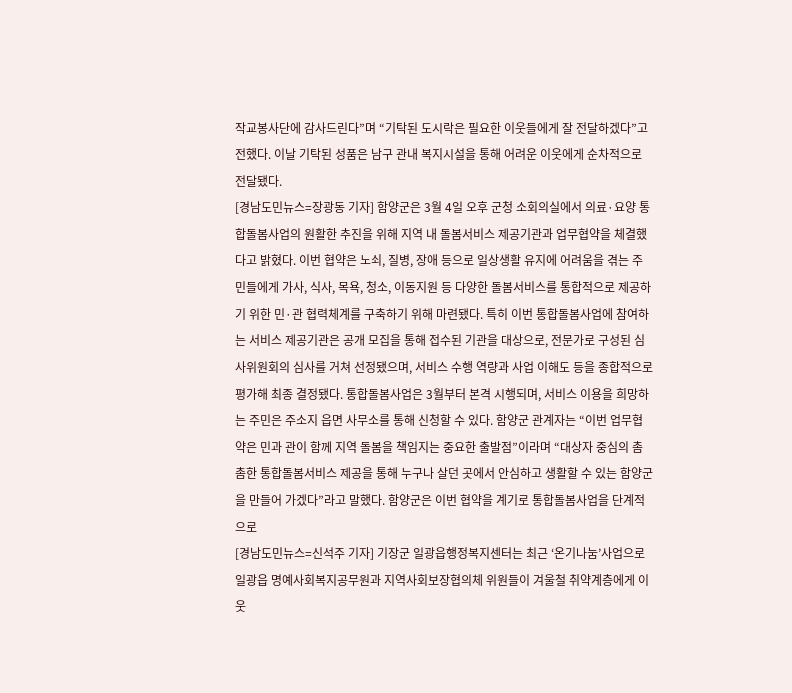작교봉사단에 감사드린다”며 “기탁된 도시락은 필요한 이웃들에게 잘 전달하겠다”고 전했다. 이날 기탁된 성품은 남구 관내 복지시설을 통해 어려운 이웃에게 순차적으로 전달됐다.
[경남도민뉴스=장광동 기자] 함양군은 3월 4일 오후 군청 소회의실에서 의료·요양 통합돌봄사업의 원활한 추진을 위해 지역 내 돌봄서비스 제공기관과 업무협약을 체결했다고 밝혔다. 이번 협약은 노쇠, 질병, 장애 등으로 일상생활 유지에 어려움을 겪는 주민들에게 가사, 식사, 목욕, 청소, 이동지원 등 다양한 돌봄서비스를 통합적으로 제공하기 위한 민·관 협력체계를 구축하기 위해 마련됐다. 특히 이번 통합돌봄사업에 참여하는 서비스 제공기관은 공개 모집을 통해 접수된 기관을 대상으로, 전문가로 구성된 심사위원회의 심사를 거쳐 선정됐으며, 서비스 수행 역량과 사업 이해도 등을 종합적으로 평가해 최종 결정됐다. 통합돌봄사업은 3월부터 본격 시행되며, 서비스 이용을 희망하는 주민은 주소지 읍면 사무소를 통해 신청할 수 있다. 함양군 관계자는 “이번 업무협약은 민과 관이 함께 지역 돌봄을 책임지는 중요한 출발점”이라며 “대상자 중심의 촘촘한 통합돌봄서비스 제공을 통해 누구나 살던 곳에서 안심하고 생활할 수 있는 함양군을 만들어 가겠다”라고 말했다. 함양군은 이번 협약을 계기로 통합돌봄사업을 단계적으로
[경남도민뉴스=신석주 기자] 기장군 일광읍행정복지센터는 최근 ‘온기나눔’사업으로 일광읍 명예사회복지공무원과 지역사회보장협의체 위원들이 겨울철 취약계층에게 이웃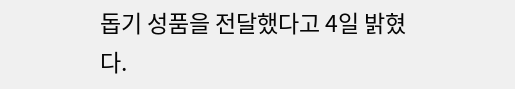돕기 성품을 전달했다고 4일 밝혔다.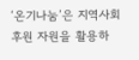‘온기나눔’은 지역사회 후원 자원을 활용하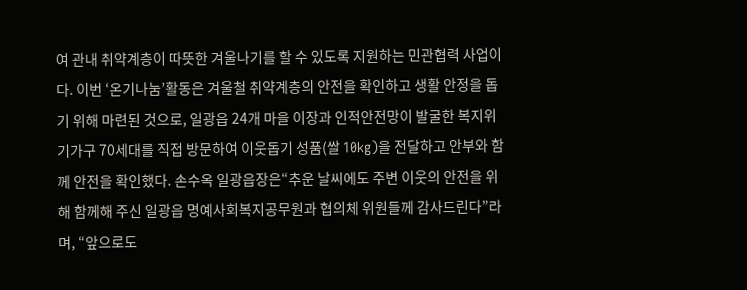여 관내 취약계층이 따뜻한 겨울나기를 할 수 있도록 지원하는 민관협력 사업이다. 이번 ‘온기나눔’활동은 겨울철 취약계층의 안전을 확인하고 생활 안정을 돕기 위해 마련된 것으로, 일광읍 24개 마을 이장과 인적안전망이 발굴한 복지위기가구 70세대를 직접 방문하여 이웃돕기 성품(쌀 10kg)을 전달하고 안부와 함께 안전을 확인했다. 손수옥 일광읍장은“추운 날씨에도 주변 이웃의 안전을 위해 함께해 주신 일광읍 명예사회복지공무원과 협의체 위원들께 감사드린다”라며, “앞으로도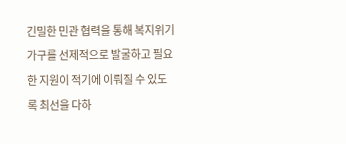긴밀한 민관 협력을 통해 복지위기가구를 선제적으로 발굴하고 필요한 지원이 적기에 이뤄질 수 있도록 최선을 다하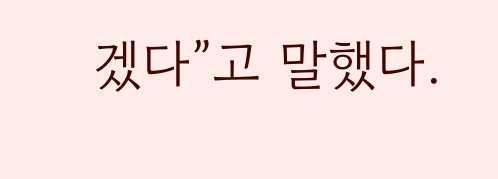겠다”고 말했다.